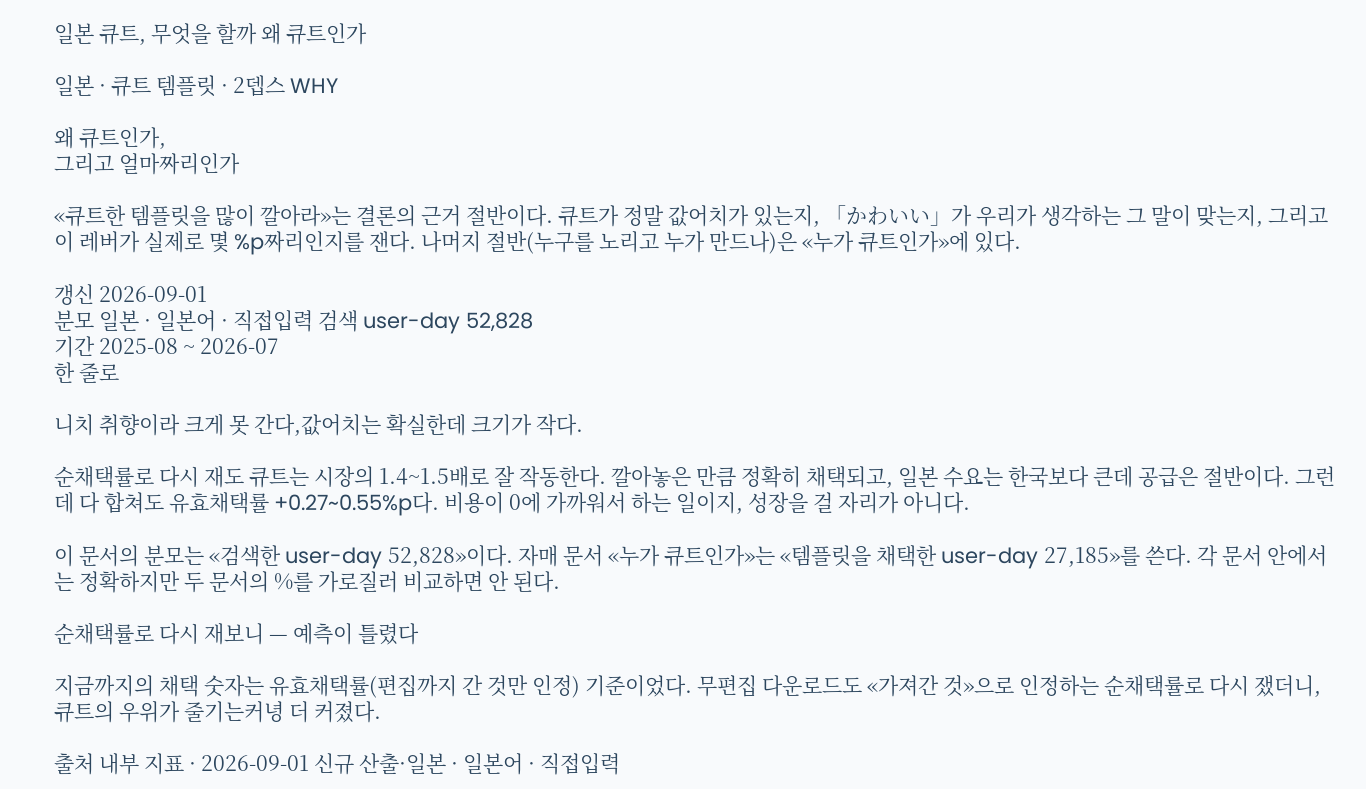일본 큐트, 무엇을 할까 왜 큐트인가

일본 · 큐트 템플릿 · 2뎁스 WHY

왜 큐트인가,
그리고 얼마짜리인가

«큐트한 템플릿을 많이 깔아라»는 결론의 근거 절반이다. 큐트가 정말 값어치가 있는지, 「かわいい」가 우리가 생각하는 그 말이 맞는지, 그리고 이 레버가 실제로 몇 %p짜리인지를 잰다. 나머지 절반(누구를 노리고 누가 만드나)은 «누가 큐트인가»에 있다.

갱신 2026-09-01
분모 일본 · 일본어 · 직접입력 검색 user-day 52,828
기간 2025-08 ~ 2026-07
한 줄로

니치 취향이라 크게 못 간다,값어치는 확실한데 크기가 작다.

순채택률로 다시 재도 큐트는 시장의 1.4~1.5배로 잘 작동한다. 깔아놓은 만큼 정확히 채택되고, 일본 수요는 한국보다 큰데 공급은 절반이다. 그런데 다 합쳐도 유효채택률 +0.27~0.55%p다. 비용이 0에 가까워서 하는 일이지, 성장을 걸 자리가 아니다.

이 문서의 분모는 «검색한 user-day 52,828»이다. 자매 문서 «누가 큐트인가»는 «템플릿을 채택한 user-day 27,185»를 쓴다. 각 문서 안에서는 정확하지만 두 문서의 %를 가로질러 비교하면 안 된다.

순채택률로 다시 재보니 — 예측이 틀렸다

지금까지의 채택 숫자는 유효채택률(편집까지 간 것만 인정) 기준이었다. 무편집 다운로드도 «가져간 것»으로 인정하는 순채택률로 다시 쟀더니, 큐트의 우위가 줄기는커녕 더 커졌다.

출처 내부 지표 · 2026-09-01 신규 산출·일본 · 일본어 · 직접입력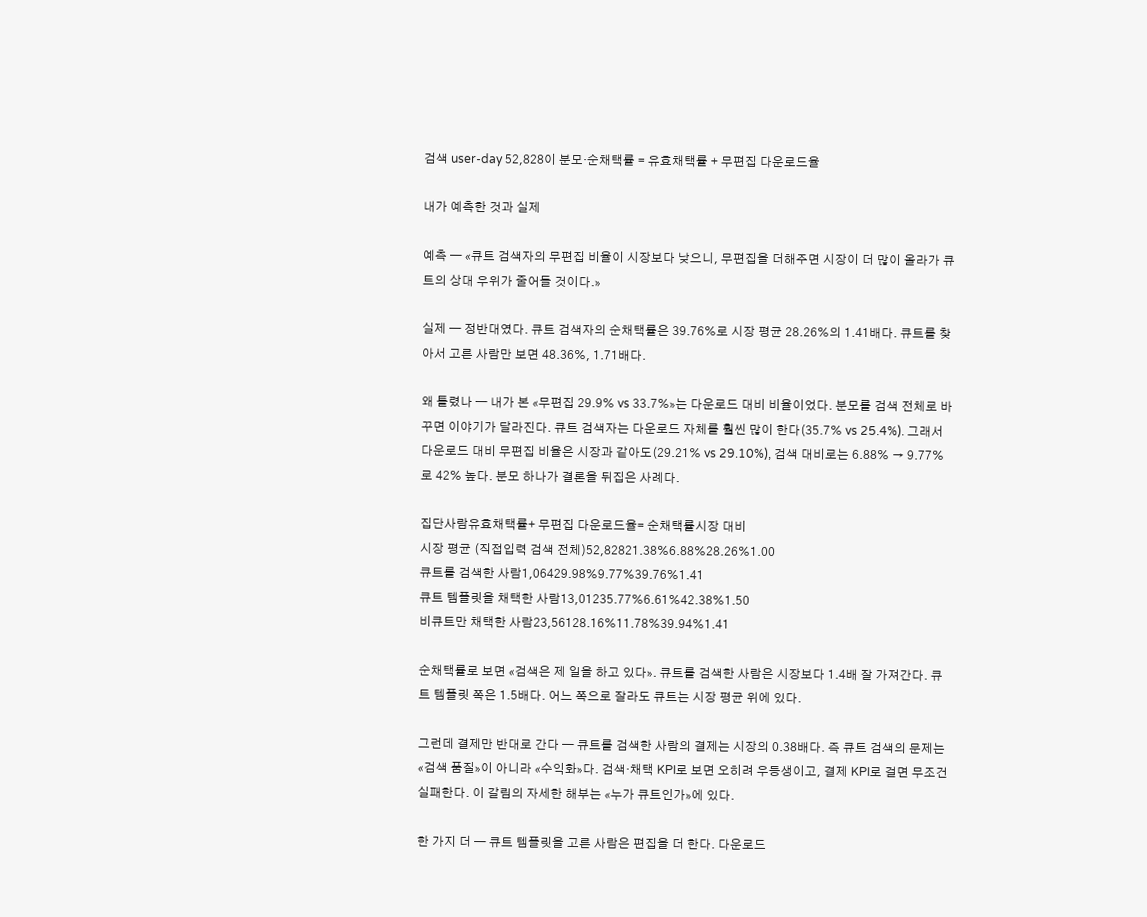검색 user-day 52,828이 분모·순채택률 = 유효채택률 + 무편집 다운로드율

내가 예측한 것과 실제

예측 — «큐트 검색자의 무편집 비율이 시장보다 낮으니, 무편집을 더해주면 시장이 더 많이 올라가 큐트의 상대 우위가 줄어들 것이다.»

실제 — 정반대였다. 큐트 검색자의 순채택률은 39.76%로 시장 평균 28.26%의 1.41배다. 큐트를 찾아서 고른 사람만 보면 48.36%, 1.71배다.

왜 틀렸나 — 내가 본 «무편집 29.9% vs 33.7%»는 다운로드 대비 비율이었다. 분모를 검색 전체로 바꾸면 이야기가 달라진다. 큐트 검색자는 다운로드 자체를 훨씬 많이 한다(35.7% vs 25.4%). 그래서 다운로드 대비 무편집 비율은 시장과 같아도(29.21% vs 29.10%), 검색 대비로는 6.88% → 9.77%로 42% 높다. 분모 하나가 결론을 뒤집은 사례다.

집단사람유효채택률+ 무편집 다운로드율= 순채택률시장 대비
시장 평균 (직접입력 검색 전체)52,82821.38%6.88%28.26%1.00
큐트를 검색한 사람1,06429.98%9.77%39.76%1.41
큐트 템플릿을 채택한 사람13,01235.77%6.61%42.38%1.50
비큐트만 채택한 사람23,56128.16%11.78%39.94%1.41

순채택률로 보면 «검색은 제 일을 하고 있다». 큐트를 검색한 사람은 시장보다 1.4배 잘 가져간다. 큐트 템플릿 쪽은 1.5배다. 어느 쪽으로 잘라도 큐트는 시장 평균 위에 있다.

그런데 결제만 반대로 간다 — 큐트를 검색한 사람의 결제는 시장의 0.38배다. 즉 큐트 검색의 문제는 «검색 품질»이 아니라 «수익화»다. 검색·채택 KPI로 보면 오히려 우등생이고, 결제 KPI로 걸면 무조건 실패한다. 이 갈림의 자세한 해부는 «누가 큐트인가»에 있다.

한 가지 더 — 큐트 템플릿을 고른 사람은 편집을 더 한다. 다운로드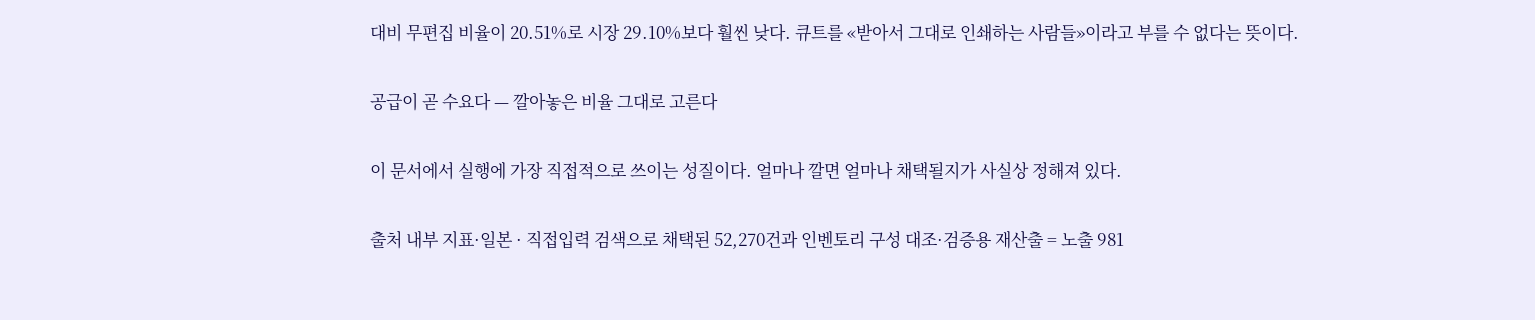대비 무편집 비율이 20.51%로 시장 29.10%보다 훨씬 낮다. 큐트를 «받아서 그대로 인쇄하는 사람들»이라고 부를 수 없다는 뜻이다.

공급이 곧 수요다 — 깔아놓은 비율 그대로 고른다

이 문서에서 실행에 가장 직접적으로 쓰이는 성질이다. 얼마나 깔면 얼마나 채택될지가 사실상 정해져 있다.

출처 내부 지표·일본 · 직접입력 검색으로 채택된 52,270건과 인벤토리 구성 대조·검증용 재산출 = 노출 981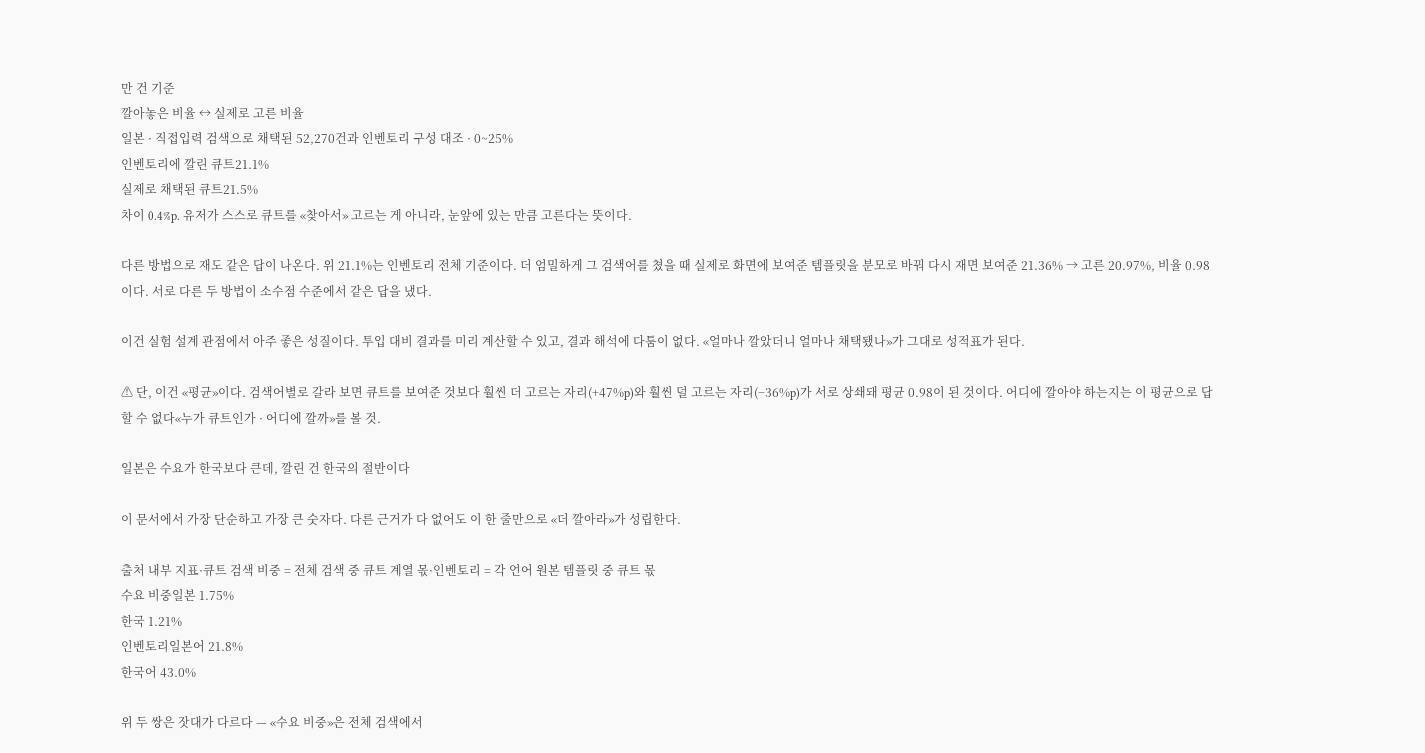만 건 기준
깔아놓은 비율 ↔ 실제로 고른 비율
일본 · 직접입력 검색으로 채택된 52,270건과 인벤토리 구성 대조 · 0~25%
인벤토리에 깔린 큐트21.1%
실제로 채택된 큐트21.5%
차이 0.4%p. 유저가 스스로 큐트를 «찾아서» 고르는 게 아니라, 눈앞에 있는 만큼 고른다는 뜻이다.

다른 방법으로 재도 같은 답이 나온다. 위 21.1%는 인벤토리 전체 기준이다. 더 엄밀하게 그 검색어를 쳤을 때 실제로 화면에 보여준 템플릿을 분모로 바꿔 다시 재면 보여준 21.36% → 고른 20.97%, 비율 0.98이다. 서로 다른 두 방법이 소수점 수준에서 같은 답을 냈다.

이건 실험 설계 관점에서 아주 좋은 성질이다. 투입 대비 결과를 미리 계산할 수 있고, 결과 해석에 다툼이 없다. «얼마나 깔았더니 얼마나 채택됐나»가 그대로 성적표가 된다.

⚠ 단, 이건 «평균»이다. 검색어별로 갈라 보면 큐트를 보여준 것보다 훨씬 더 고르는 자리(+47%p)와 훨씬 덜 고르는 자리(−36%p)가 서로 상쇄돼 평균 0.98이 된 것이다. 어디에 깔아야 하는지는 이 평균으로 답할 수 없다«누가 큐트인가 · 어디에 깔까»를 볼 것.

일본은 수요가 한국보다 큰데, 깔린 건 한국의 절반이다

이 문서에서 가장 단순하고 가장 큰 숫자다. 다른 근거가 다 없어도 이 한 줄만으로 «더 깔아라»가 성립한다.

출처 내부 지표·큐트 검색 비중 = 전체 검색 중 큐트 계열 몫·인벤토리 = 각 언어 원본 템플릿 중 큐트 몫
수요 비중일본 1.75%
한국 1.21%
인벤토리일본어 21.8%
한국어 43.0%

위 두 쌍은 잣대가 다르다 — «수요 비중»은 전체 검색에서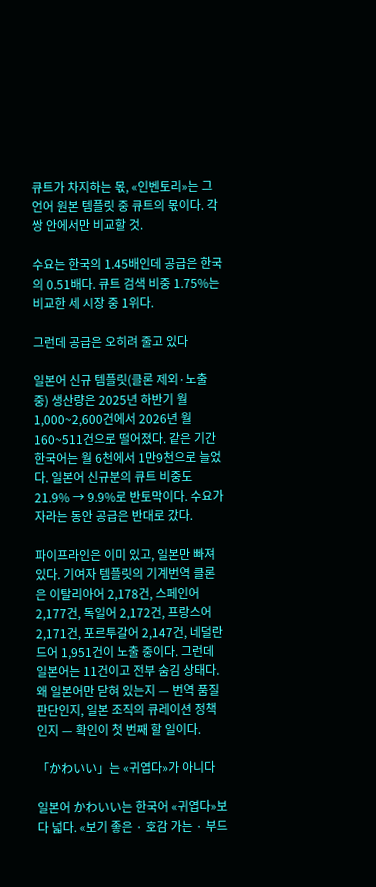큐트가 차지하는 몫, «인벤토리»는 그 언어 원본 템플릿 중 큐트의 몫이다. 각 쌍 안에서만 비교할 것.

수요는 한국의 1.45배인데 공급은 한국의 0.51배다. 큐트 검색 비중 1.75%는 비교한 세 시장 중 1위다.

그런데 공급은 오히려 줄고 있다

일본어 신규 템플릿(클론 제외·노출 중) 생산량은 2025년 하반기 월 1,000~2,600건에서 2026년 월 160~511건으로 떨어졌다. 같은 기간 한국어는 월 6천에서 1만9천으로 늘었다. 일본어 신규분의 큐트 비중도 21.9% → 9.9%로 반토막이다. 수요가 자라는 동안 공급은 반대로 갔다.

파이프라인은 이미 있고, 일본만 빠져 있다. 기여자 템플릿의 기계번역 클론은 이탈리아어 2,178건, 스페인어 2,177건, 독일어 2,172건, 프랑스어 2,171건, 포르투갈어 2,147건, 네덜란드어 1,951건이 노출 중이다. 그런데 일본어는 11건이고 전부 숨김 상태다. 왜 일본어만 닫혀 있는지 — 번역 품질 판단인지, 일본 조직의 큐레이션 정책인지 — 확인이 첫 번째 할 일이다.

「かわいい」는 «귀엽다»가 아니다

일본어 かわいい는 한국어 «귀엽다»보다 넓다. «보기 좋은 · 호감 가는 · 부드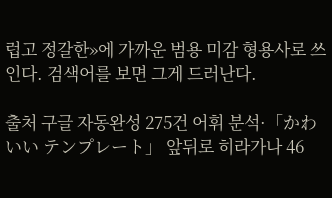럽고 정갈한»에 가까운 범용 미감 형용사로 쓰인다. 검색어를 보면 그게 드러난다.

출처 구글 자동완성 275건 어휘 분석·「かわいい テンプレート」 앞뒤로 히라가나 46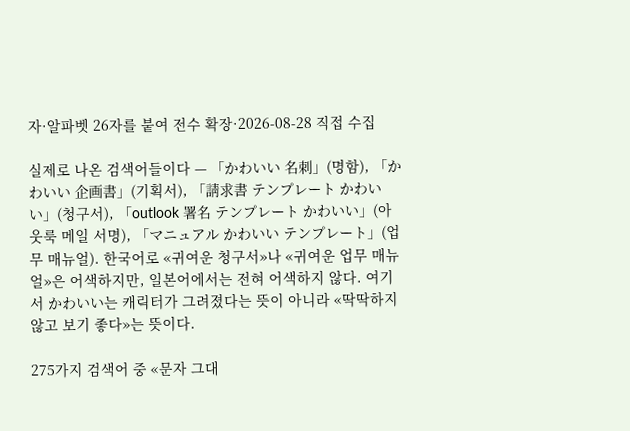자·알파벳 26자를 붙여 전수 확장·2026-08-28 직접 수집

실제로 나온 검색어들이다 — 「かわいい 名刺」(명함), 「かわいい 企画書」(기획서), 「請求書 テンプレート かわいい」(청구서), 「outlook 署名 テンプレート かわいい」(아웃룩 메일 서명), 「マニュアル かわいい テンプレート」(업무 매뉴얼). 한국어로 «귀여운 청구서»나 «귀여운 업무 매뉴얼»은 어색하지만, 일본어에서는 전혀 어색하지 않다. 여기서 かわいい는 캐릭터가 그려졌다는 뜻이 아니라 «딱딱하지 않고 보기 좋다»는 뜻이다.

275가지 검색어 중 «문자 그대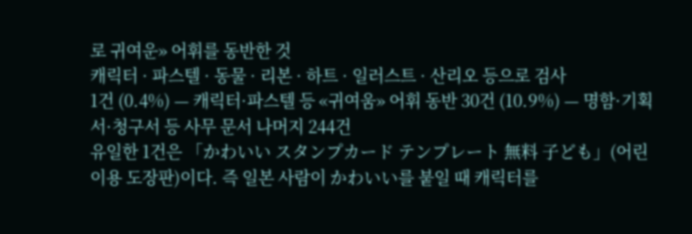로 귀여운» 어휘를 동반한 것
캐릭터 · 파스텔 · 동물 · 리본 · 하트 · 일러스트 · 산리오 등으로 검사
1건 (0.4%) — 캐릭터·파스텔 등 «귀여움» 어휘 동반 30건 (10.9%) — 명함·기획서·청구서 등 사무 문서 나머지 244건
유일한 1건은 「かわいい スタンプカード テンプレート 無料 子ども」(어린이용 도장판)이다. 즉 일본 사람이 かわいい를 붙일 때 캐릭터를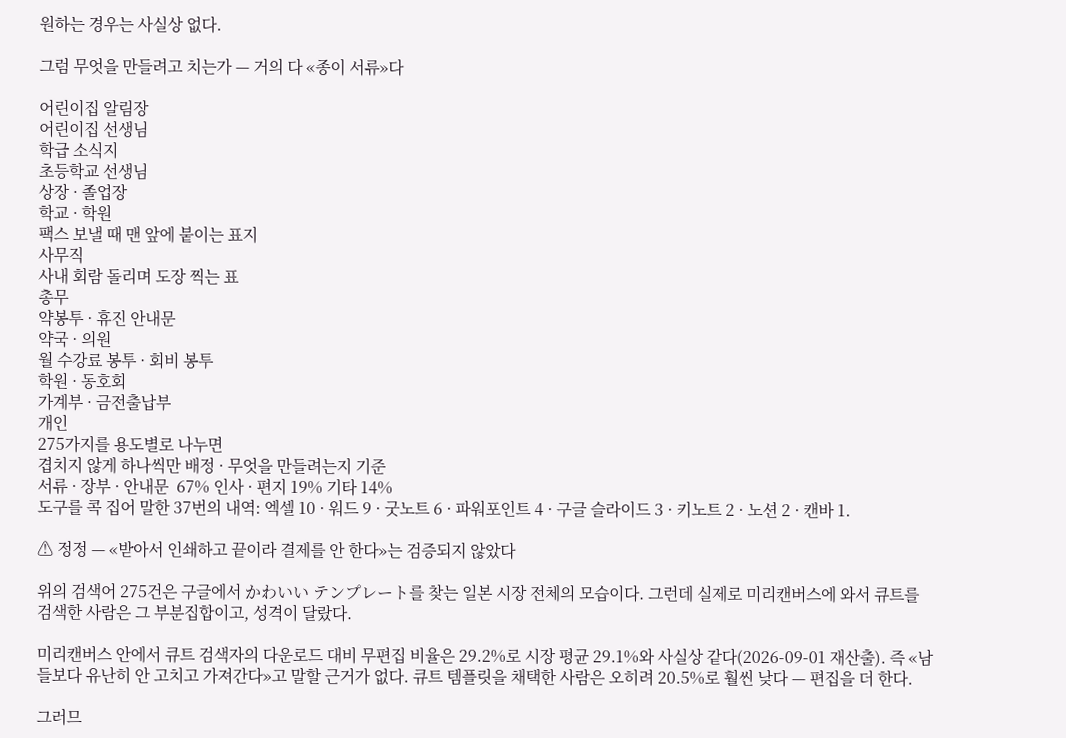원하는 경우는 사실상 없다.

그럼 무엇을 만들려고 치는가 — 거의 다 «종이 서류»다

어린이집 알림장
어린이집 선생님
학급 소식지
초등학교 선생님
상장 · 졸업장
학교 · 학원
팩스 보낼 때 맨 앞에 붙이는 표지
사무직
사내 회람 돌리며 도장 찍는 표
총무
약봉투 · 휴진 안내문
약국 · 의원
월 수강료 봉투 · 회비 봉투
학원 · 동호회
가계부 · 금전출납부
개인
275가지를 용도별로 나누면
겹치지 않게 하나씩만 배정 · 무엇을 만들려는지 기준
서류 · 장부 · 안내문  67% 인사 · 편지 19% 기타 14%
도구를 콕 집어 말한 37번의 내역: 엑셀 10 · 워드 9 · 굿노트 6 · 파워포인트 4 · 구글 슬라이드 3 · 키노트 2 · 노션 2 · 캔바 1.

⚠ 정정 — «받아서 인쇄하고 끝이라 결제를 안 한다»는 검증되지 않았다

위의 검색어 275건은 구글에서 かわいい テンプレート를 찾는 일본 시장 전체의 모습이다. 그런데 실제로 미리캔버스에 와서 큐트를 검색한 사람은 그 부분집합이고, 성격이 달랐다.

미리캔버스 안에서 큐트 검색자의 다운로드 대비 무편집 비율은 29.2%로 시장 평균 29.1%와 사실상 같다(2026-09-01 재산출). 즉 «남들보다 유난히 안 고치고 가져간다»고 말할 근거가 없다. 큐트 템플릿을 채택한 사람은 오히려 20.5%로 훨씬 낮다 — 편집을 더 한다.

그러므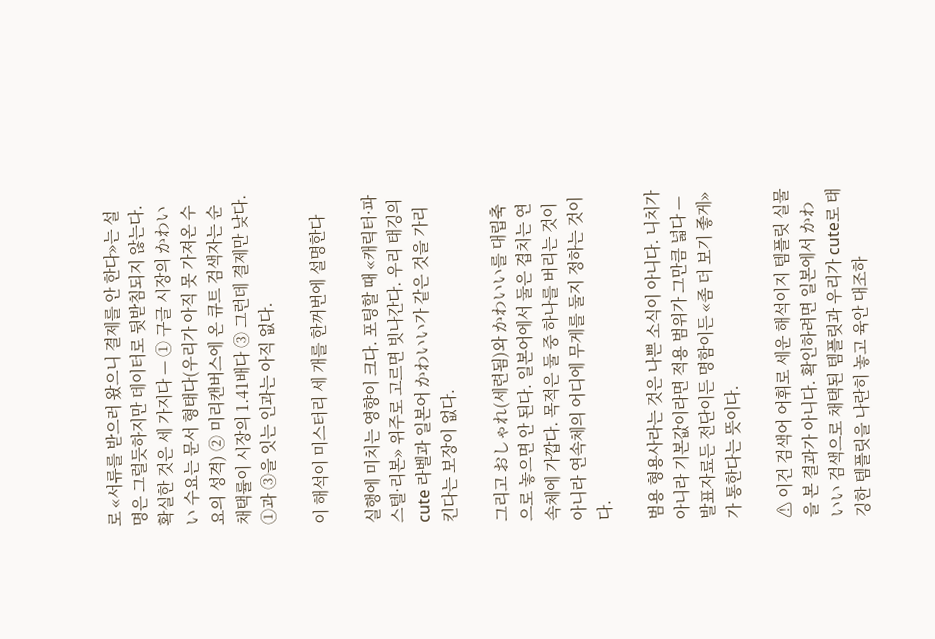로 «서류를 받으러 왔으니 결제를 안 한다»는 설명은 그럴듯하지만 데이터로 뒷받침되지 않는다. 확실한 것은 세 가지다 — ① 구글 시장의 かわいい 수요는 문서 형태다(우리가 아직 못 가져온 수요의 성격) ② 미리캔버스에 온 큐트 검색자는 순채택률이 시장의 1.41배다 ③ 그런데 결제만 낮다. ①과 ③을 잇는 인과는 아직 없다.

이 해석이 미스터리 세 개를 한꺼번에 설명한다

실행에 미치는 영향이 크다. 포팅할 때 «캐릭터·파스텔·리본» 위주로 고르면 빗나간다. 우리 태깅의 cute 라벨과 일본어 かわいい가 같은 것을 가리킨다는 보장이 없다.

그리고 おしゃれ(세련됨)와 かわいい를 대립축으로 놓으면 안 된다. 일본어에서 둘은 겹치는 연속체에 가깝다. 목적은 둘 중 하나를 버리는 것이 아니라 연속체의 어디에 무게를 둘지 정하는 것이다.

범용 형용사라는 것은 나쁜 소식이 아니다. 니치가 아니라 기본값이라면 적용 범위가 그만큼 넓다 — 발표자료든 전단이든 명함이든 «좀 더 보기 좋게»가 통한다는 뜻이다.

⚠ 이건 검색어 어휘로 세운 해석이지 템플릿 실물을 본 결과가 아니다. 확인하려면 일본에서 かわいい 검색으로 채택된 템플릿과 우리가 cute로 태깅한 템플릿을 나란히 놓고 육안 대조하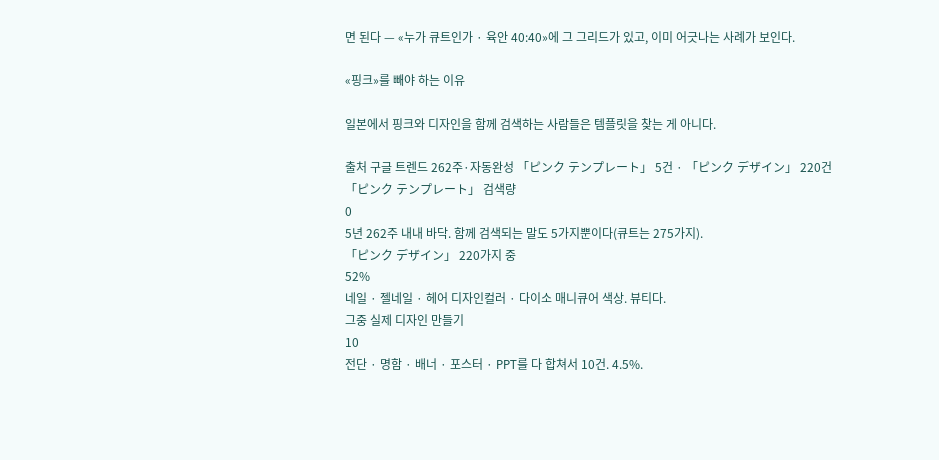면 된다 — «누가 큐트인가 · 육안 40:40»에 그 그리드가 있고, 이미 어긋나는 사례가 보인다.

«핑크»를 빼야 하는 이유

일본에서 핑크와 디자인을 함께 검색하는 사람들은 템플릿을 찾는 게 아니다.

출처 구글 트렌드 262주·자동완성 「ピンク テンプレート」 5건 · 「ピンク デザイン」 220건
「ピンク テンプレート」 검색량
0
5년 262주 내내 바닥. 함께 검색되는 말도 5가지뿐이다(큐트는 275가지).
「ピンク デザイン」 220가지 중
52%
네일 · 젤네일 · 헤어 디자인컬러 · 다이소 매니큐어 색상. 뷰티다.
그중 실제 디자인 만들기
10
전단 · 명함 · 배너 · 포스터 · PPT를 다 합쳐서 10건. 4.5%.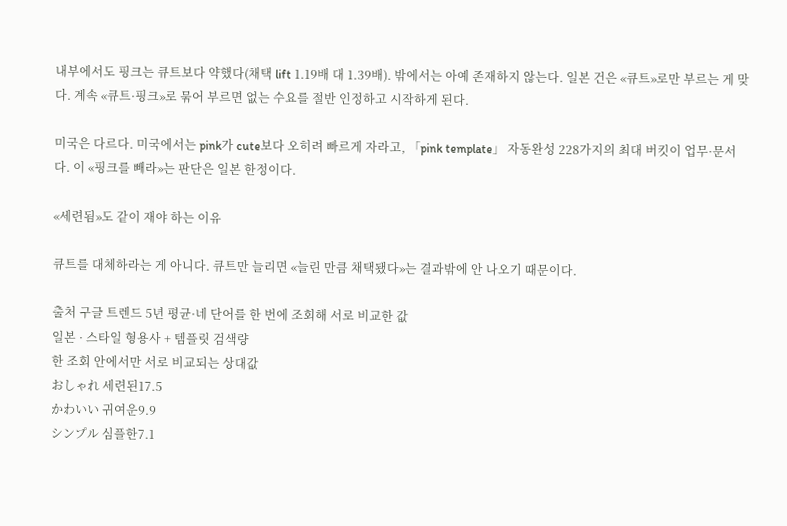내부에서도 핑크는 큐트보다 약했다(채택 lift 1.19배 대 1.39배). 밖에서는 아예 존재하지 않는다. 일본 건은 «큐트»로만 부르는 게 맞다. 계속 «큐트·핑크»로 묶어 부르면 없는 수요를 절반 인정하고 시작하게 된다.

미국은 다르다. 미국에서는 pink가 cute보다 오히려 빠르게 자라고, 「pink template」 자동완성 228가지의 최대 버킷이 업무·문서다. 이 «핑크를 빼라»는 판단은 일본 한정이다.

«세련됨»도 같이 재야 하는 이유

큐트를 대체하라는 게 아니다. 큐트만 늘리면 «늘린 만큼 채택됐다»는 결과밖에 안 나오기 때문이다.

출처 구글 트렌드 5년 평균·네 단어를 한 번에 조회해 서로 비교한 값
일본 · 스타일 형용사 + 템플릿 검색량
한 조회 안에서만 서로 비교되는 상대값
おしゃれ 세련된17.5
かわいい 귀여운9.9
シンプル 심플한7.1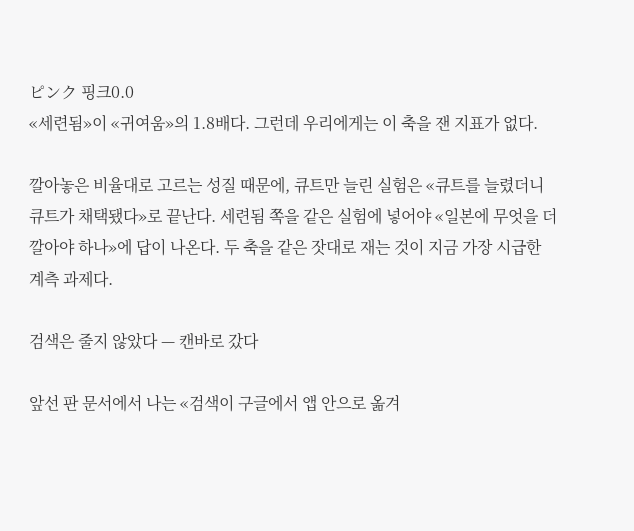ピンク 핑크0.0
«세련됨»이 «귀여움»의 1.8배다. 그런데 우리에게는 이 축을 잰 지표가 없다.

깔아놓은 비율대로 고르는 성질 때문에, 큐트만 늘린 실험은 «큐트를 늘렸더니 큐트가 채택됐다»로 끝난다. 세련됨 쪽을 같은 실험에 넣어야 «일본에 무엇을 더 깔아야 하나»에 답이 나온다. 두 축을 같은 잣대로 재는 것이 지금 가장 시급한 계측 과제다.

검색은 줄지 않았다 — 캔바로 갔다

앞선 판 문서에서 나는 «검색이 구글에서 앱 안으로 옮겨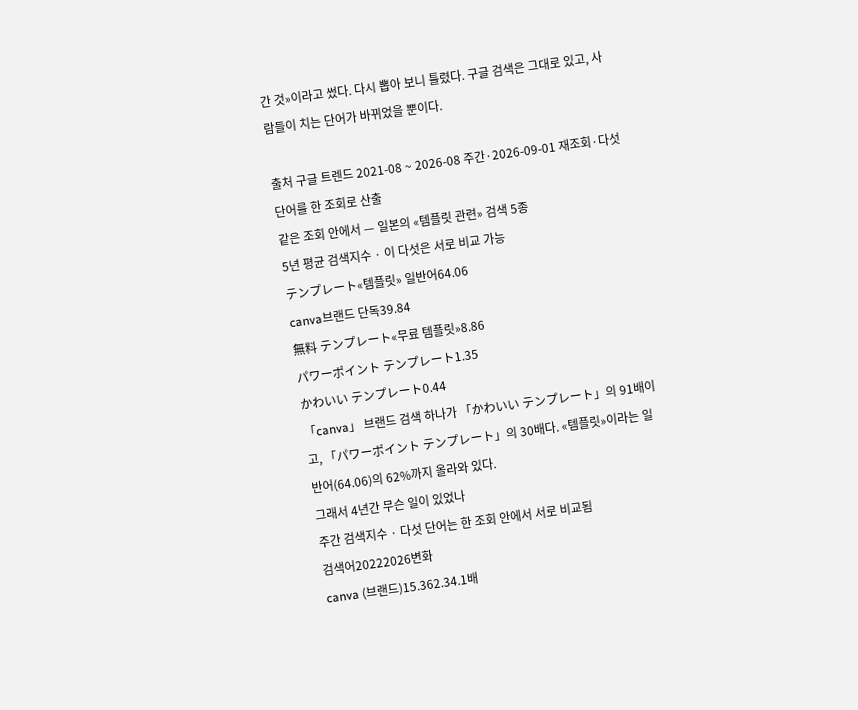간 것»이라고 썼다. 다시 뽑아 보니 틀렸다. 구글 검색은 그대로 있고, 사람들이 치는 단어가 바뀌었을 뿐이다.

출처 구글 트렌드 2021-08 ~ 2026-08 주간·2026-09-01 재조회·다섯 단어를 한 조회로 산출
같은 조회 안에서 — 일본의 «템플릿 관련» 검색 5종
5년 평균 검색지수 · 이 다섯은 서로 비교 가능
テンプレート«템플릿» 일반어64.06
canva브랜드 단독39.84
無料 テンプレート«무료 템플릿»8.86
パワーポイント テンプレート1.35
かわいい テンプレート0.44
「canva」 브랜드 검색 하나가 「かわいい テンプレート」의 91배이고, 「パワーポイント テンプレート」의 30배다. «템플릿»이라는 일반어(64.06)의 62%까지 올라와 있다.
그래서 4년간 무슨 일이 있었나
주간 검색지수 · 다섯 단어는 한 조회 안에서 서로 비교됨
검색어20222026변화
canva (브랜드)15.362.34.1배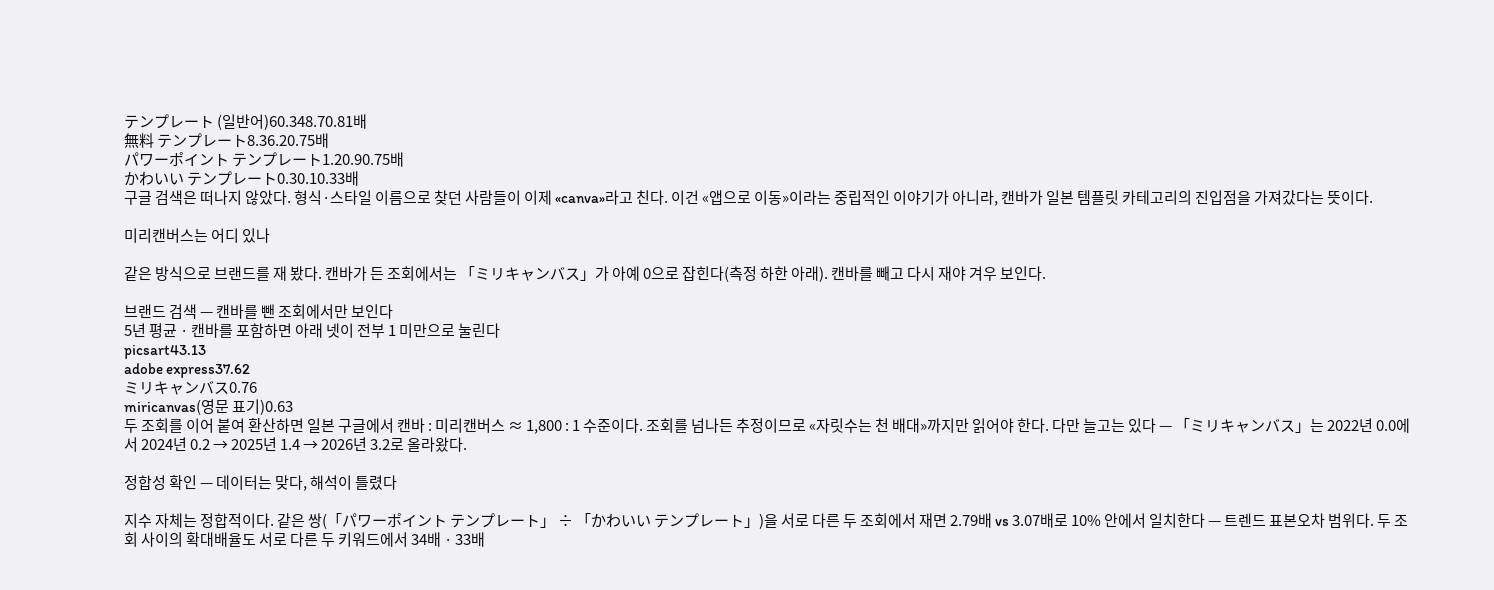テンプレート (일반어)60.348.70.81배
無料 テンプレート8.36.20.75배
パワーポイント テンプレート1.20.90.75배
かわいい テンプレート0.30.10.33배
구글 검색은 떠나지 않았다. 형식·스타일 이름으로 찾던 사람들이 이제 «canva»라고 친다. 이건 «앱으로 이동»이라는 중립적인 이야기가 아니라, 캔바가 일본 템플릿 카테고리의 진입점을 가져갔다는 뜻이다.

미리캔버스는 어디 있나

같은 방식으로 브랜드를 재 봤다. 캔바가 든 조회에서는 「ミリキャンバス」가 아예 0으로 잡힌다(측정 하한 아래). 캔바를 빼고 다시 재야 겨우 보인다.

브랜드 검색 — 캔바를 뺀 조회에서만 보인다
5년 평균 · 캔바를 포함하면 아래 넷이 전부 1 미만으로 눌린다
picsart43.13
adobe express37.62
ミリキャンバス0.76
miricanvas(영문 표기)0.63
두 조회를 이어 붙여 환산하면 일본 구글에서 캔바 : 미리캔버스 ≈ 1,800 : 1 수준이다. 조회를 넘나든 추정이므로 «자릿수는 천 배대»까지만 읽어야 한다. 다만 늘고는 있다 — 「ミリキャンバス」는 2022년 0.0에서 2024년 0.2 → 2025년 1.4 → 2026년 3.2로 올라왔다.

정합성 확인 — 데이터는 맞다, 해석이 틀렸다

지수 자체는 정합적이다. 같은 쌍(「パワーポイント テンプレート」 ÷ 「かわいい テンプレート」)을 서로 다른 두 조회에서 재면 2.79배 vs 3.07배로 10% 안에서 일치한다 — 트렌드 표본오차 범위다. 두 조회 사이의 확대배율도 서로 다른 두 키워드에서 34배 · 33배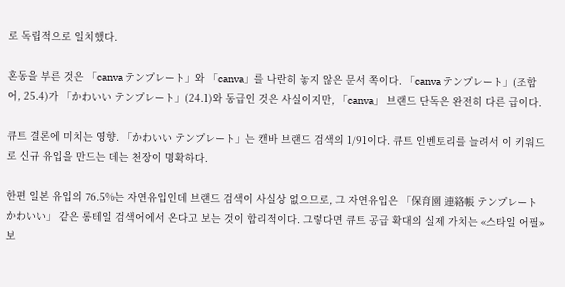로 독립적으로 일치했다.

혼동을 부른 것은 「canva テンプレート」와 「canva」를 나란히 놓지 않은 문서 쪽이다. 「canva テンプレート」(조합어, 25.4)가 「かわいい テンプレート」(24.1)와 동급인 것은 사실이지만, 「canva」 브랜드 단독은 완전히 다른 급이다.

큐트 결론에 미치는 영향. 「かわいい テンプレート」는 캔바 브랜드 검색의 1/91이다. 큐트 인벤토리를 늘려서 이 키워드로 신규 유입을 만드는 데는 천장이 명확하다.

한편 일본 유입의 76.5%는 자연유입인데 브랜드 검색이 사실상 없으므로, 그 자연유입은 「保育園 連絡帳 テンプレート かわいい」 같은 롱테일 검색어에서 온다고 보는 것이 합리적이다. 그렇다면 큐트 공급 확대의 실제 가치는 «스타일 어필»보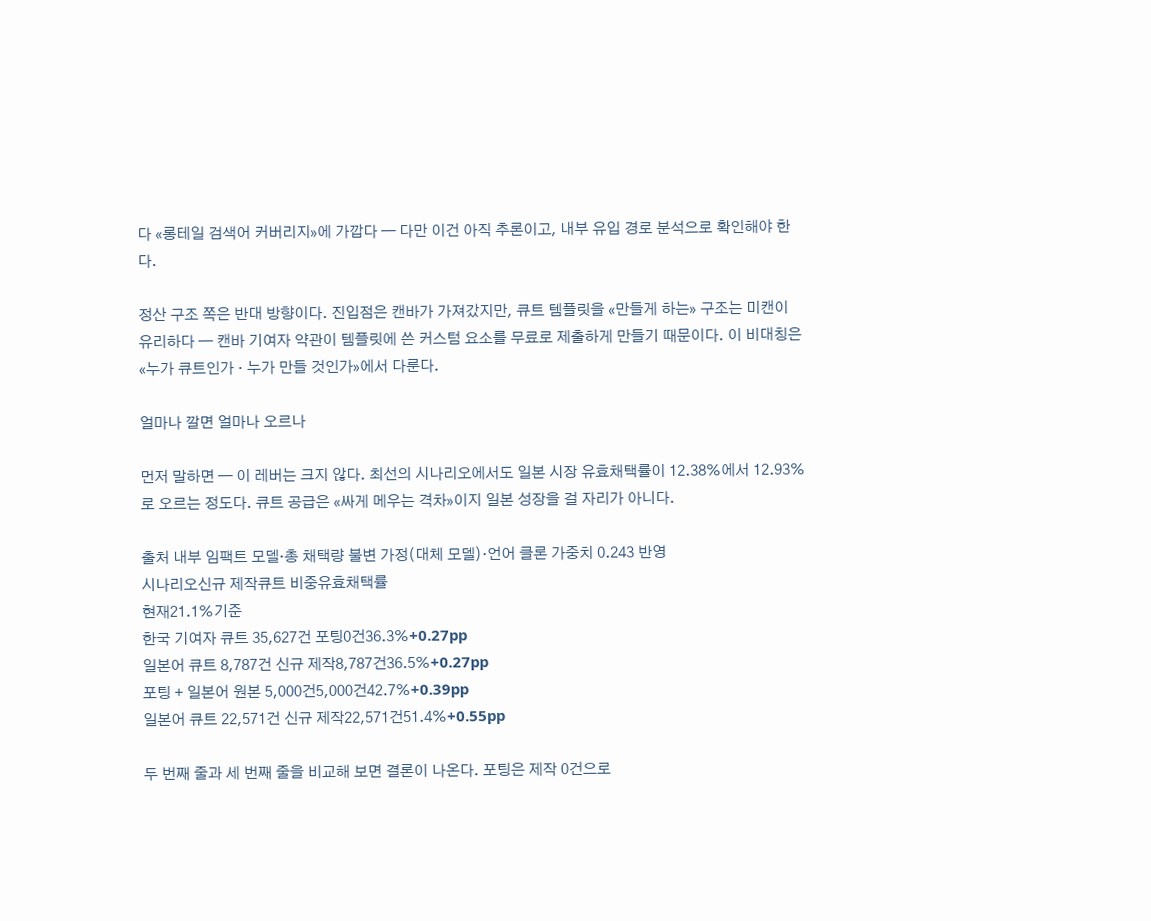다 «롱테일 검색어 커버리지»에 가깝다 — 다만 이건 아직 추론이고, 내부 유입 경로 분석으로 확인해야 한다.

정산 구조 쪽은 반대 방향이다. 진입점은 캔바가 가져갔지만, 큐트 템플릿을 «만들게 하는» 구조는 미캔이 유리하다 — 캔바 기여자 약관이 템플릿에 쓴 커스텀 요소를 무료로 제출하게 만들기 때문이다. 이 비대칭은 «누가 큐트인가 · 누가 만들 것인가»에서 다룬다.

얼마나 깔면 얼마나 오르나

먼저 말하면 — 이 레버는 크지 않다. 최선의 시나리오에서도 일본 시장 유효채택률이 12.38%에서 12.93%로 오르는 정도다. 큐트 공급은 «싸게 메우는 격차»이지 일본 성장을 걸 자리가 아니다.

출처 내부 임팩트 모델·총 채택량 불변 가정(대체 모델)·언어 클론 가중치 0.243 반영
시나리오신규 제작큐트 비중유효채택률
현재21.1%기준
한국 기여자 큐트 35,627건 포팅0건36.3%+0.27pp
일본어 큐트 8,787건 신규 제작8,787건36.5%+0.27pp
포팅 + 일본어 원본 5,000건5,000건42.7%+0.39pp
일본어 큐트 22,571건 신규 제작22,571건51.4%+0.55pp

두 번째 줄과 세 번째 줄을 비교해 보면 결론이 나온다. 포팅은 제작 0건으로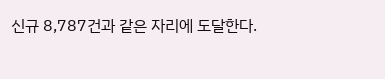신규 8,787건과 같은 자리에 도달한다.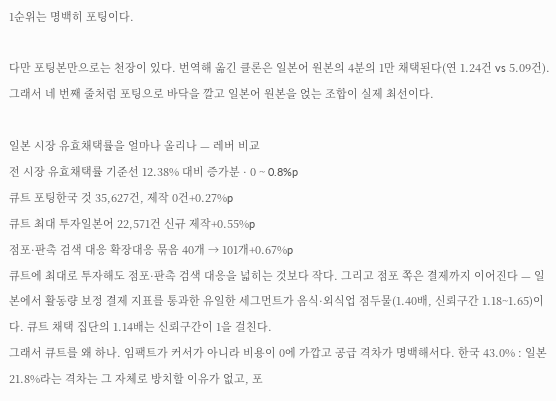1순위는 명백히 포팅이다.

다만 포팅본만으로는 천장이 있다. 번역해 옮긴 클론은 일본어 원본의 4분의 1만 채택된다(연 1.24건 vs 5.09건). 그래서 네 번째 줄처럼 포팅으로 바닥을 깔고 일본어 원본을 얹는 조합이 실제 최선이다.

일본 시장 유효채택률을 얼마나 올리나 — 레버 비교
전 시장 유효채택률 기준선 12.38% 대비 증가분 · 0 ~ 0.8%p
큐트 포팅한국 것 35,627건, 제작 0건+0.27%p
큐트 최대 투자일본어 22,571건 신규 제작+0.55%p
점포·판촉 검색 대응 확장대응 묶음 40개 → 101개+0.67%p
큐트에 최대로 투자해도 점포·판촉 검색 대응을 넓히는 것보다 작다. 그리고 점포 쪽은 결제까지 이어진다 — 일본에서 활동량 보정 결제 지표를 통과한 유일한 세그먼트가 음식·외식업 점두물(1.40배, 신뢰구간 1.18~1.65)이다. 큐트 채택 집단의 1.14배는 신뢰구간이 1을 걸친다.
그래서 큐트를 왜 하나. 임팩트가 커서가 아니라 비용이 0에 가깝고 공급 격차가 명백해서다. 한국 43.0% : 일본 21.8%라는 격차는 그 자체로 방치할 이유가 없고, 포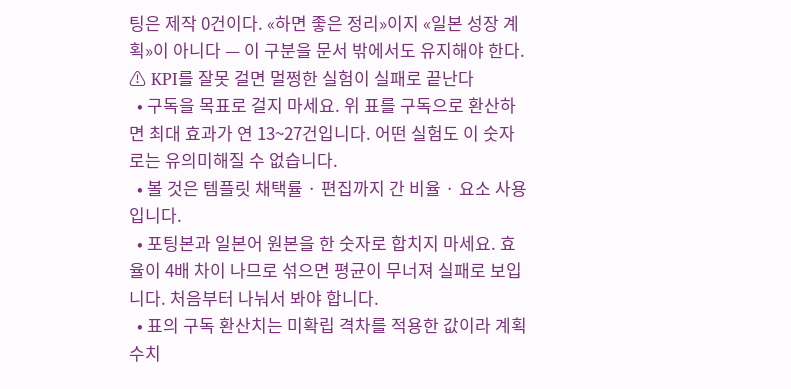팅은 제작 0건이다. «하면 좋은 정리»이지 «일본 성장 계획»이 아니다 — 이 구분을 문서 밖에서도 유지해야 한다.
⚠ KPI를 잘못 걸면 멀쩡한 실험이 실패로 끝난다
  • 구독을 목표로 걸지 마세요. 위 표를 구독으로 환산하면 최대 효과가 연 13~27건입니다. 어떤 실험도 이 숫자로는 유의미해질 수 없습니다.
  • 볼 것은 템플릿 채택률 · 편집까지 간 비율 · 요소 사용입니다.
  • 포팅본과 일본어 원본을 한 숫자로 합치지 마세요. 효율이 4배 차이 나므로 섞으면 평균이 무너져 실패로 보입니다. 처음부터 나눠서 봐야 합니다.
  • 표의 구독 환산치는 미확립 격차를 적용한 값이라 계획 수치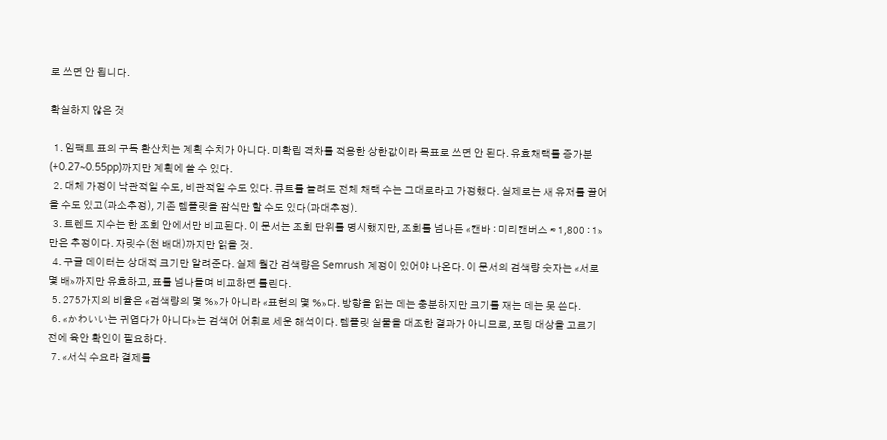로 쓰면 안 됩니다.

확실하지 않은 것

  1. 임팩트 표의 구독 환산치는 계획 수치가 아니다. 미확립 격차를 적용한 상한값이라 목표로 쓰면 안 된다. 유효채택률 증가분(+0.27~0.55pp)까지만 계획에 쓸 수 있다.
  2. 대체 가정이 낙관적일 수도, 비관적일 수도 있다. 큐트를 늘려도 전체 채택 수는 그대로라고 가정했다. 실제로는 새 유저를 끌어올 수도 있고(과소추정), 기존 템플릿을 잠식만 할 수도 있다(과대추정).
  3. 트렌드 지수는 한 조회 안에서만 비교된다. 이 문서는 조회 단위를 명시했지만, 조회를 넘나든 «캔바 : 미리캔버스 ≈ 1,800 : 1»만은 추정이다. 자릿수(천 배대)까지만 읽을 것.
  4. 구글 데이터는 상대적 크기만 알려준다. 실제 월간 검색량은 Semrush 계정이 있어야 나온다. 이 문서의 검색량 숫자는 «서로 몇 배»까지만 유효하고, 표를 넘나들며 비교하면 틀린다.
  5. 275가지의 비율은 «검색량의 몇 %»가 아니라 «표현의 몇 %»다. 방향을 읽는 데는 충분하지만 크기를 재는 데는 못 쓴다.
  6. «かわいい는 귀엽다가 아니다»는 검색어 어휘로 세운 해석이다. 템플릿 실물을 대조한 결과가 아니므로, 포팅 대상을 고르기 전에 육안 확인이 필요하다.
  7. «서식 수요라 결제를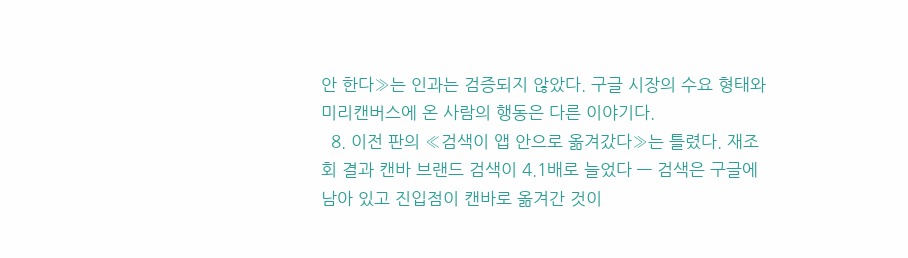안 한다»는 인과는 검증되지 않았다. 구글 시장의 수요 형태와 미리캔버스에 온 사람의 행동은 다른 이야기다.
  8. 이전 판의 «검색이 앱 안으로 옮겨갔다»는 틀렸다. 재조회 결과 캔바 브랜드 검색이 4.1배로 늘었다 — 검색은 구글에 남아 있고 진입점이 캔바로 옮겨간 것이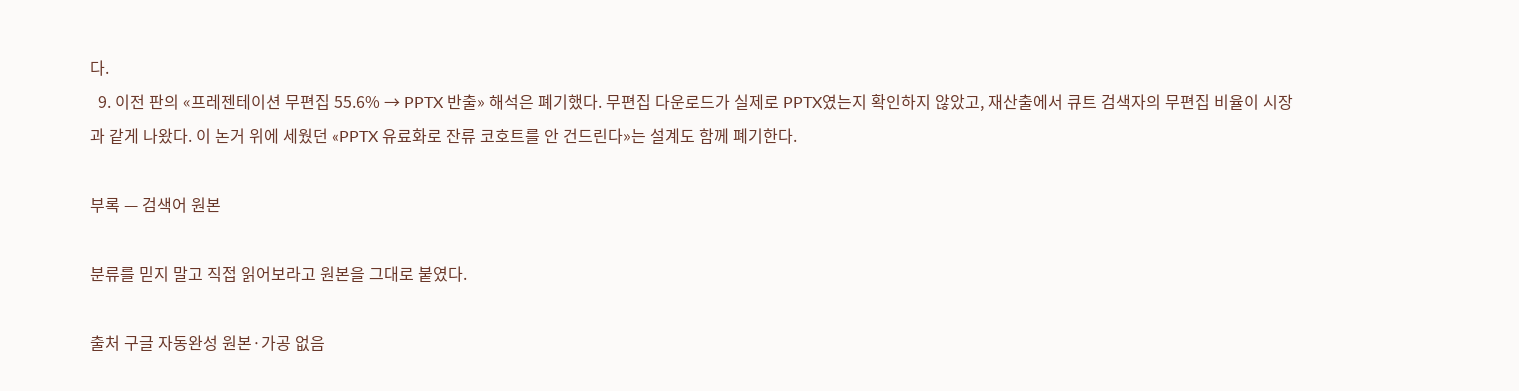다.
  9. 이전 판의 «프레젠테이션 무편집 55.6% → PPTX 반출» 해석은 폐기했다. 무편집 다운로드가 실제로 PPTX였는지 확인하지 않았고, 재산출에서 큐트 검색자의 무편집 비율이 시장과 같게 나왔다. 이 논거 위에 세웠던 «PPTX 유료화로 잔류 코호트를 안 건드린다»는 설계도 함께 폐기한다.

부록 — 검색어 원본

분류를 믿지 말고 직접 읽어보라고 원본을 그대로 붙였다.

출처 구글 자동완성 원본·가공 없음